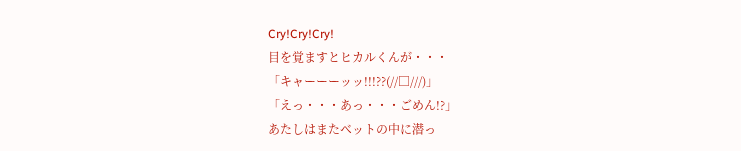Cry!Cry!Cry!
目を覚ますとヒカルくんが・・・
「キャーーーッッ!!!??(//□///)」
「えっ・・・あっ・・・ごめん!?」
あたしはまたベットの中に潜っ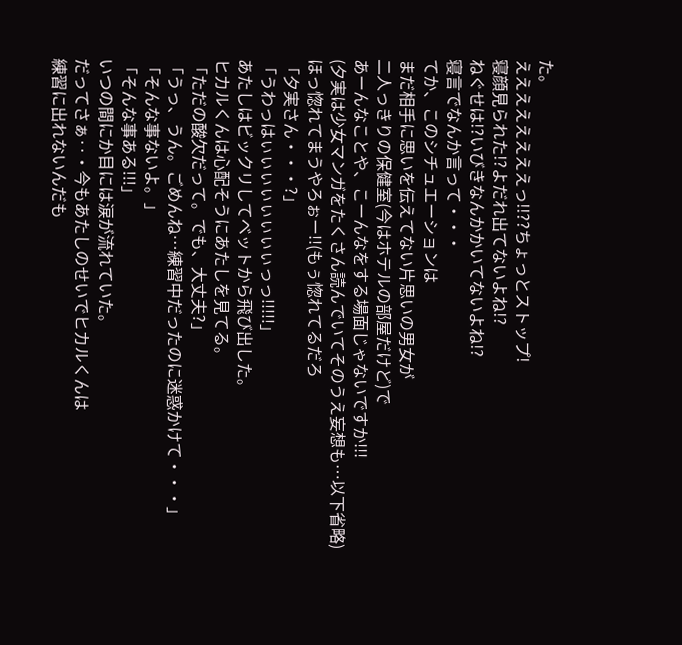た。
ええええええええっ!!??ちょっとストップ!
寝顔見られた!?よだれ出てないよね!?
ねぐせは!?いびきなんかかいてないよね!?
寝言でなんか言って・・・
てか、このシチュエーションは
まだ相手に思いを伝えてない片思いの男女が
二人っきりの保健室(今はホテルの部屋だけど)で
あーんなことや、こーんなをする場面じゃないですか!!!
(夕実は少女マンガをたくさん読んでいてそのうえ妄想も…以下省略)
ほっ惚れてまうやろぉー!!(もぅ惚れてるだろ
「夕実さん・・・?」
「うわっはぃぃぃぃぃぃぃぃっっ!!!!!」
あたしはビックリしてベットから飛び出した。
ヒカルくんは心配そうにあたしを見てる。
「ただの酸欠だって。でも、大丈夫?」
「うっ、うん。ごめんね…練習中だったのに迷惑かけて・・・」
「そんな事ないよ。」
「そんな事ある!!!」
いつの間にか目には涙が流れていた。
だってさぁ‥・今もあたしのせいでヒカルくんは
練習に出れないんだも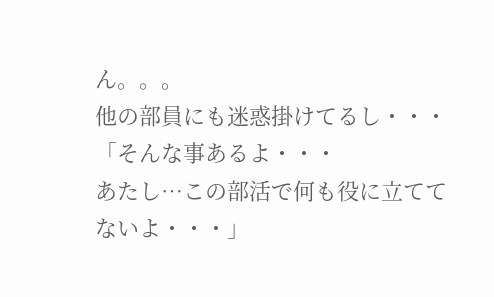ん。。。
他の部員にも迷惑掛けてるし・・・
「そんな事あるよ・・・
あたし…この部活で何も役に立ててないよ・・・」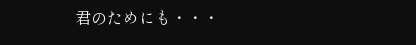君のためにも・・・